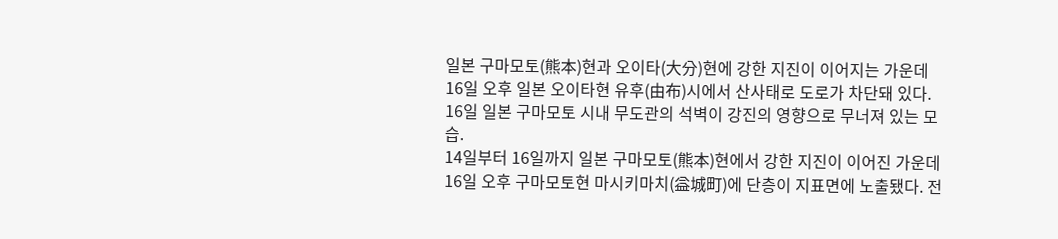일본 구마모토(熊本)현과 오이타(大分)현에 강한 지진이 이어지는 가운데 16일 오후 일본 오이타현 유후(由布)시에서 산사태로 도로가 차단돼 있다.
16일 일본 구마모토 시내 무도관의 석벽이 강진의 영향으로 무너져 있는 모습.
14일부터 16일까지 일본 구마모토(熊本)현에서 강한 지진이 이어진 가운데 16일 오후 구마모토현 마시키마치(益城町)에 단층이 지표면에 노출됐다. 전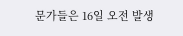문가들은 16일 오전 발생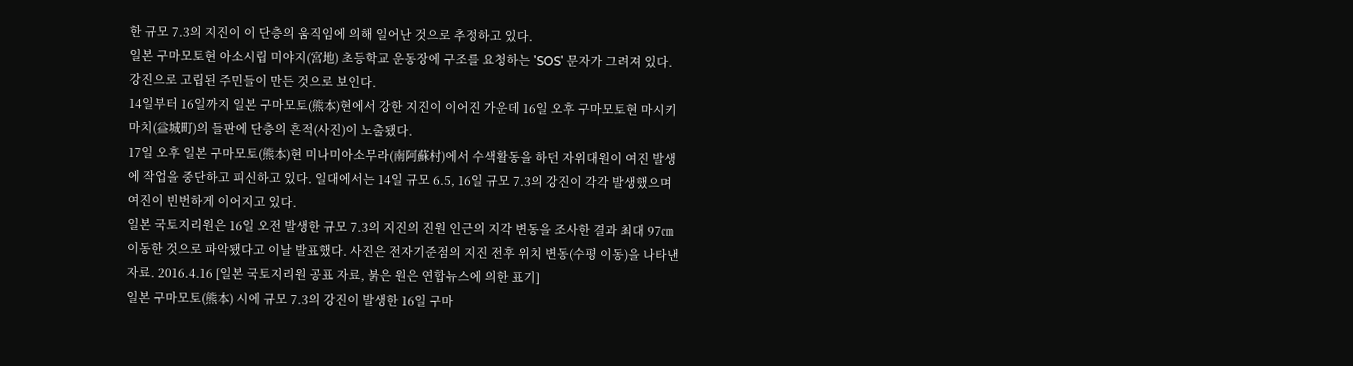한 규모 7.3의 지진이 이 단층의 움직임에 의해 일어난 것으로 추정하고 있다.
일본 구마모토현 아소시립 미야지(宮地) 초등학교 운동장에 구조를 요청하는 'SOS' 문자가 그려져 있다. 강진으로 고립된 주민들이 만든 것으로 보인다.
14일부터 16일까지 일본 구마모토(熊本)현에서 강한 지진이 이어진 가운데 16일 오후 구마모토현 마시키마치(益城町)의 들판에 단층의 흔적(사진)이 노출됐다.
17일 오후 일본 구마모토(熊本)현 미나미아소무라(南阿蘇村)에서 수색활동을 하던 자위대원이 여진 발생에 작업을 중단하고 피신하고 있다. 일대에서는 14일 규모 6.5, 16일 규모 7.3의 강진이 각각 발생했으며 여진이 빈번하게 이어지고 있다.
일본 국토지리원은 16일 오전 발생한 규모 7.3의 지진의 진원 인근의 지각 변동을 조사한 결과 최대 97㎝ 이동한 것으로 파악됐다고 이날 발표했다. 사진은 전자기준점의 지진 전후 위치 변동(수평 이동)을 나타낸 자료. 2016.4.16 [일본 국토지리원 공표 자료, 붉은 원은 연합뉴스에 의한 표기]
일본 구마모토(熊本) 시에 규모 7.3의 강진이 발생한 16일 구마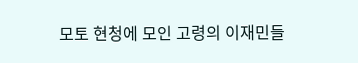모토 현청에 모인 고령의 이재민들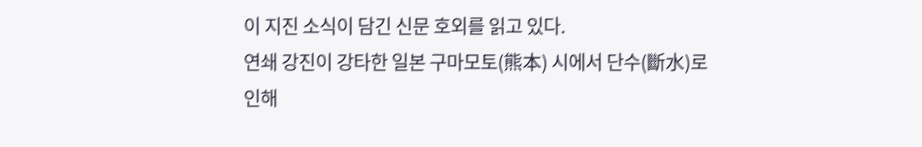이 지진 소식이 담긴 신문 호외를 읽고 있다.
연쇄 강진이 강타한 일본 구마모토(熊本) 시에서 단수(斷水)로 인해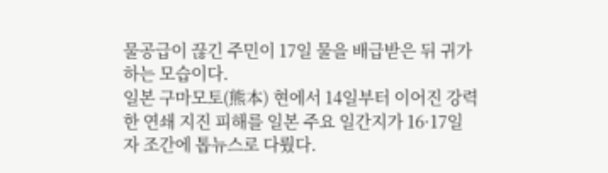물공급이 끊긴 주민이 17일 물을 배급받은 뒤 귀가하는 모습이다.
일본 구마모토(熊本) 현에서 14일부터 이어진 강력한 연쇄 지진 피해를 일본 주요 일간지가 16·17일 자 조간에 톱뉴스로 다뤘다.